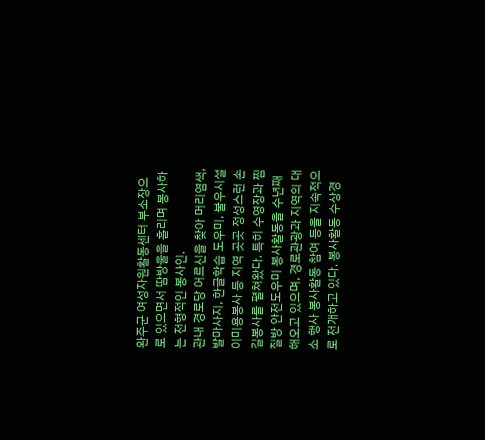완주군 여성자원활동센터 부소장으로 있으면서 땀방울을 흘리며 봉사하는 전형적인 봉사인.
관내 경로당 어르신을 찾아 머리염색, 발마사지, 한글학습 도우미, 불우시설 이미용봉사 등 지역 곳곳 정성스런 손길봉사를 펼쳐왔다. 특히 수영장과 찜질방 안전도우미 봉사활동을 수년째 해오고 있으며, 경로관광과 지역의 대소 행사 봉사활동 참여 등을 지속적으로 전개하고 있다. 봉사활동 수상경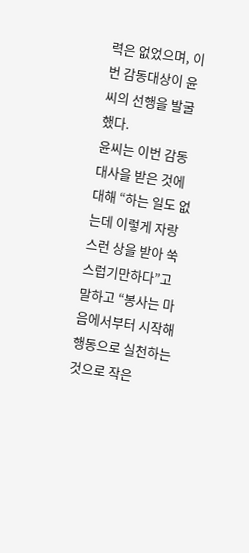력은 없었으며, 이번 감동대상이 윤씨의 선행을 발굴했다.
윤씨는 이번 감동대사을 받은 것에 대해 “하는 일도 없는데 이렇게 자랑스런 상을 받아 쑥스럽기만하다”고 말하고 “봉사는 마음에서부터 시작해 행동으로 실천하는 것으로 작은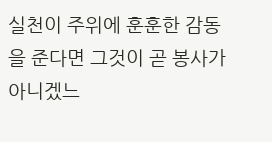실천이 주위에 훈훈한 감동을 준다면 그것이 곧 봉사가 아니겠느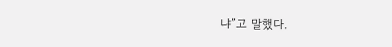냐”고 말했다.